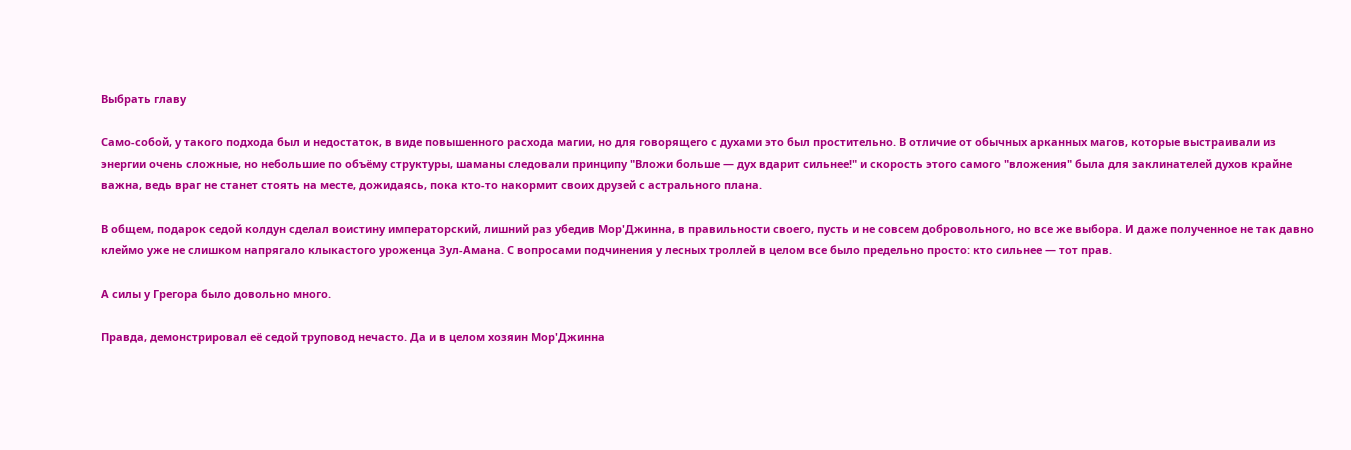Выбрать главу

Само-собой, у такого подхода был и недостаток, в виде повышенного расхода магии, но для говорящего с духами это был простительно. В отличие от обычных арканных магов, которые выстраивали из энергии очень сложные, но небольшие по объёму структуры, шаманы следовали принципу "Вложи больше — дух вдарит сильнее!" и скорость этого самого "вложения" была для заклинателей духов крайне важна, ведь враг не станет стоять на месте, дожидаясь, пока кто-то накормит своих друзей с астрального плана.

В общем, подарок седой колдун сделал воистину императорский, лишний раз убедив Мор'Джинна, в правильности своего, пусть и не совсем добровольного, но все же выбора. И даже полученное не так давно клеймо уже не слишком напрягало клыкастого уроженца Зул-Амана. С вопросами подчинения у лесных троллей в целом все было предельно просто: кто сильнее — тот прав.

А силы у Грегора было довольно много.

Правда, демонстрировал её седой труповод нечасто. Да и в целом хозяин Мор'Джинна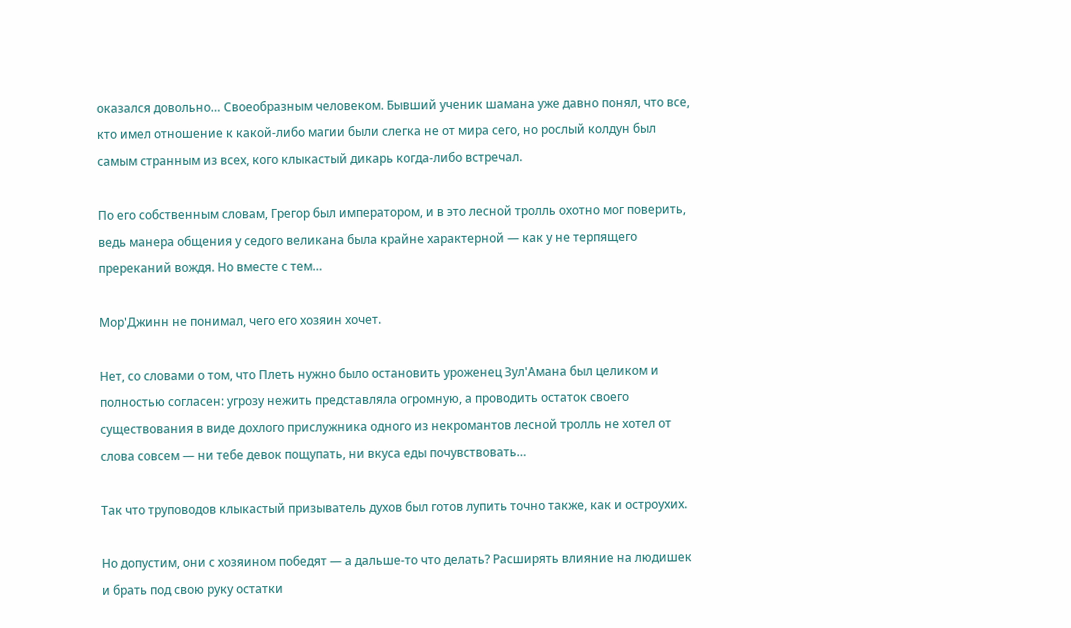оказался довольно… Своеобразным человеком. Бывший ученик шамана уже давно понял, что все, кто имел отношение к какой-либо магии были слегка не от мира сего, но рослый колдун был самым странным из всех, кого клыкастый дикарь когда-либо встречал.

По его собственным словам, Грегор был императором, и в это лесной тролль охотно мог поверить, ведь манера общения у седого великана была крайне характерной — как у не терпящего пререканий вождя. Но вместе с тем…

Мор'Джинн не понимал, чего его хозяин хочет.

Нет, со словами о том, что Плеть нужно было остановить уроженец Зул'Амана был целиком и полностью согласен: угрозу нежить представляла огромную, а проводить остаток своего существования в виде дохлого прислужника одного из некромантов лесной тролль не хотел от слова совсем — ни тебе девок пощупать, ни вкуса еды почувствовать…

Так что труповодов клыкастый призыватель духов был готов лупить точно также, как и остроухих.

Но допустим, они с хозяином победят — а дальше-то что делать? Расширять влияние на людишек и брать под свою руку остатки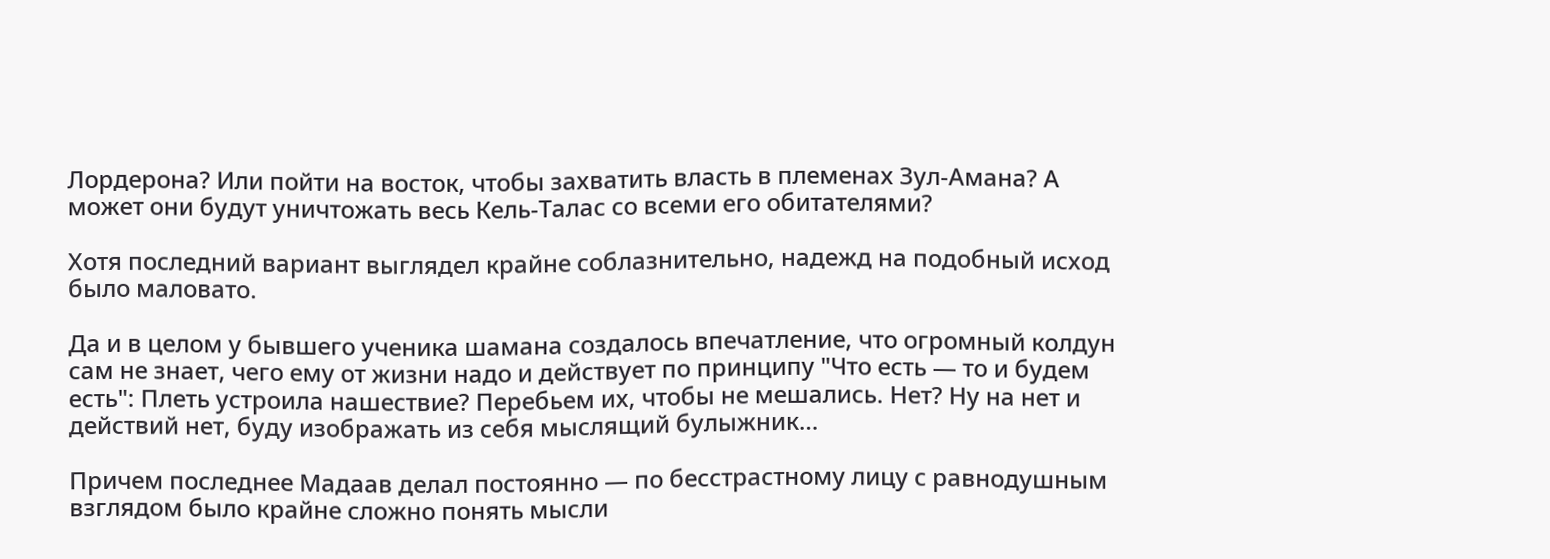Лордерона? Или пойти на восток, чтобы захватить власть в племенах Зул-Амана? А может они будут уничтожать весь Кель-Талас со всеми его обитателями?

Хотя последний вариант выглядел крайне соблазнительно, надежд на подобный исход было маловато.

Да и в целом у бывшего ученика шамана создалось впечатление, что огромный колдун сам не знает, чего ему от жизни надо и действует по принципу "Что есть — то и будем есть": Плеть устроила нашествие? Перебьем их, чтобы не мешались. Нет? Ну на нет и действий нет, буду изображать из себя мыслящий булыжник…

Причем последнее Мадаав делал постоянно — по бесстрастному лицу с равнодушным взглядом было крайне сложно понять мысли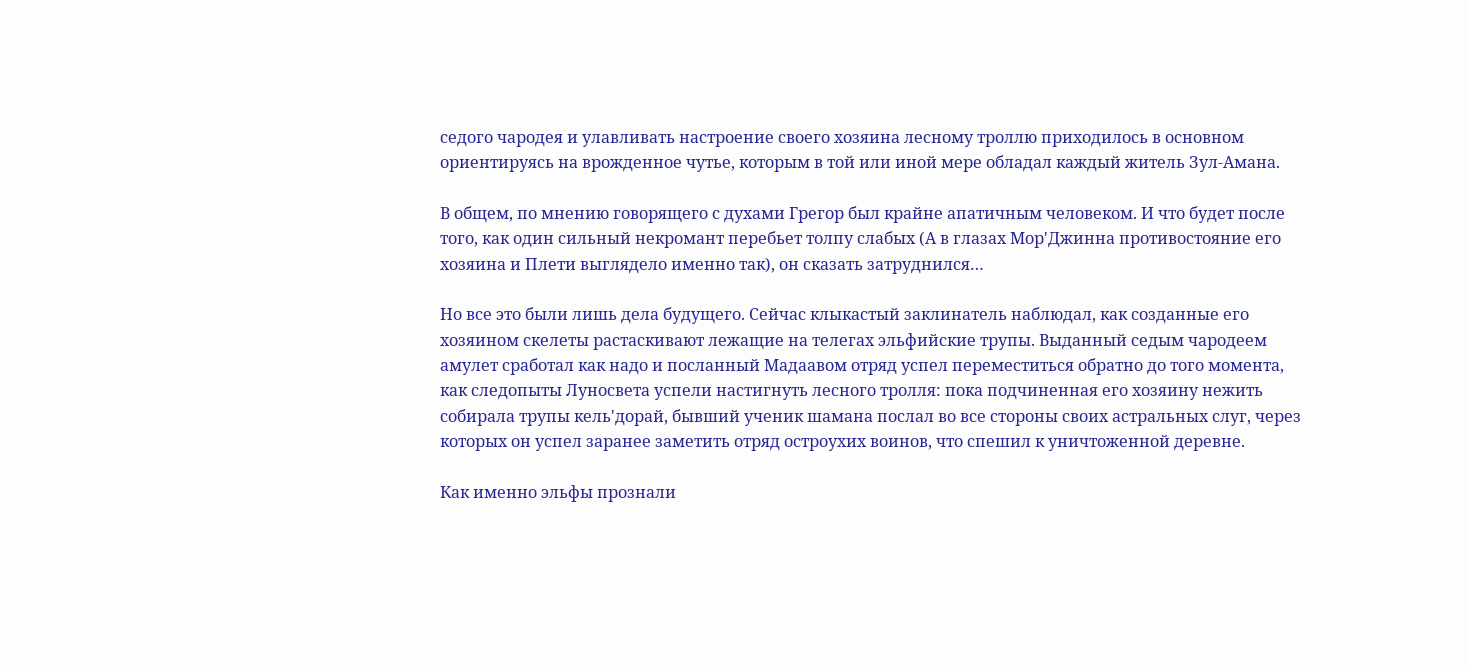седого чародея и улавливать настроение своего хозяина лесному троллю приходилось в основном ориентируясь на врожденное чутье, которым в той или иной мере обладал каждый житель Зул-Амана.

В общем, по мнению говорящего с духами Грегор был крайне апатичным человеком. И что будет после того, как один сильный некромант перебьет толпу слабых (А в глазах Мор'Джинна противостояние его хозяина и Плети выглядело именно так), он сказать затруднился…

Но все это были лишь дела будущего. Сейчас клыкастый заклинатель наблюдал, как созданные его хозяином скелеты растаскивают лежащие на телегах эльфийские трупы. Выданный седым чародеем амулет сработал как надо и посланный Мадаавом отряд успел переместиться обратно до того момента, как следопыты Луносвета успели настигнуть лесного тролля: пока подчиненная его хозяину нежить собирала трупы кель'дорай, бывший ученик шамана послал во все стороны своих астральных слуг, через которых он успел заранее заметить отряд остроухих воинов, что спешил к уничтоженной деревне.

Как именно эльфы прознали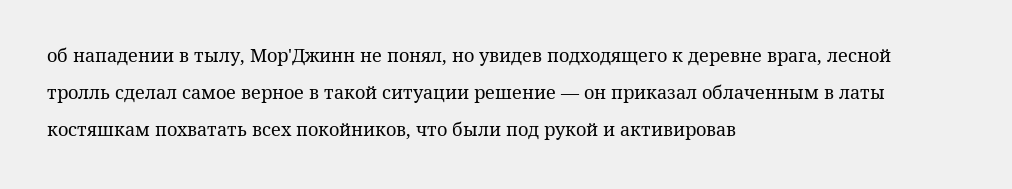об нападении в тылу, Мор'Джинн не понял, но увидев подходящего к деревне врага, лесной тролль сделал самое верное в такой ситуации решение — он приказал облаченным в латы костяшкам похватать всех покойников, что были под рукой и активировав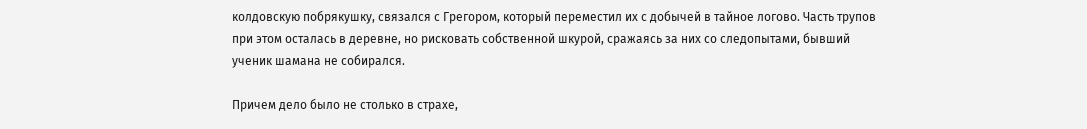колдовскую побрякушку, связался с Грегором, который переместил их с добычей в тайное логово. Часть трупов при этом осталась в деревне, но рисковать собственной шкурой, сражаясь за них со следопытами, бывший ученик шамана не собирался.

Причем дело было не столько в страхе,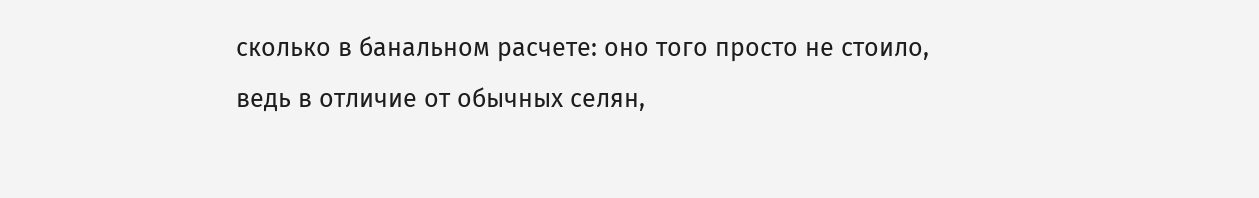сколько в банальном расчете: оно того просто не стоило, ведь в отличие от обычных селян,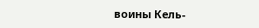воины Кель-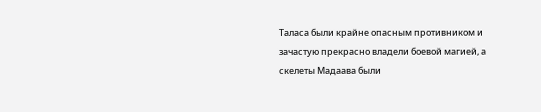Таласа были крайне опасным противником и зачастую прекрасно владели боевой магией, а скелеты Мадаава были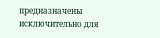предназначены исключительно для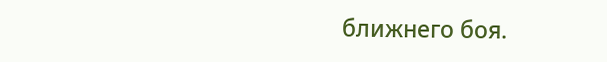ближнего боя.